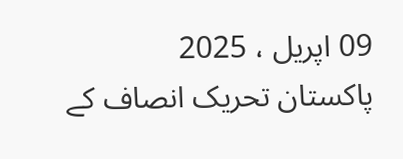09 اپریل ، 2025
پاکستان تحریک انصاف کے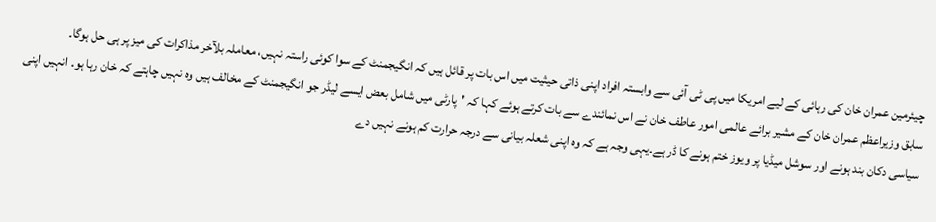چیئرمین عمران خان کی رہائی کے لیے امریکا میں پی ٹی آئی سے وابستہ افراد اپنی ذاتی حیثیت میں اس بات پر قائل ہیں کہ انگیجمنٹ کے سوا کوئی راستہ نہیں، معاملہ بلآخر مذاکرات کی میز پر ہی حل ہوگا۔
سابق وزیراعظم عمران خان کے مشیر برائے عالمی امور عاطف خان نے اس نمائندے سے بات کرتے ہوئے کہا کہ 'پارٹی میں شامل بعض ایسے لیڈر جو انگیجمنٹ کے مخالف ہیں وہ نہیں چاہتے کہ خان رہا ہو۔ انہیں اپنی سیاسی دکان بند ہونے اور سوشل میڈیا پر ویوز ختم ہونے کا ڈر ہے۔یہی وجہ ہے کہ وہ اپنی شعلہ بیانی سے درجہ حرارت کم ہونے نہیں دے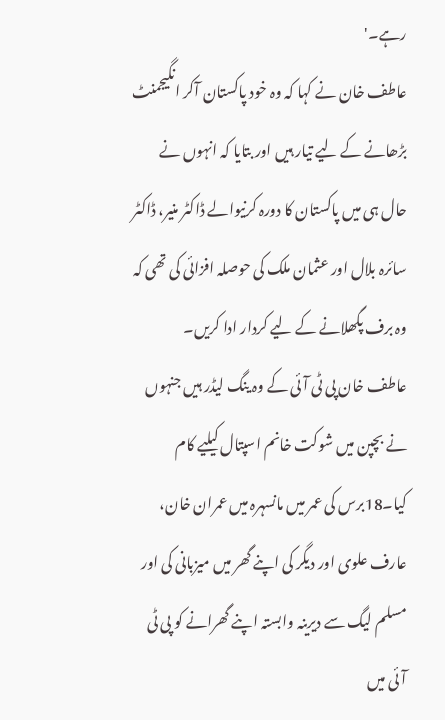رہے۔'
عاطف خان نے کہا کہ وہ خود پاکستان آکر انگیجمنٹ بڑھانے کے لیے تیار ہیں اور بتایا کہ انہوں نے حال ہی میں پاکستان کا دورہ کرنیوالے ڈاکٹر منیر، ڈاکٹر سائرہ بلال اور عثمان ملک کی حوصلہ افزائی کی تھی کہ وہ برف پگھلانے کے لیے کردار ادا کریں۔
عاطف خان پی ٹی آئی کے وہ ینگ لیڈر ہیں جنہوں نے بچپن میں شوکت خانم اسپتال کیلیے کام کیا۔18برس کی عمر میں مانسہرہ میں عمران خان، عارف علوی اور دیگر کی اپنے گھر میں میزبانی کی اور مسلم لیگ سے دیرینہ وابستہ اپنے گھرانے کو پی ٹی آئی میں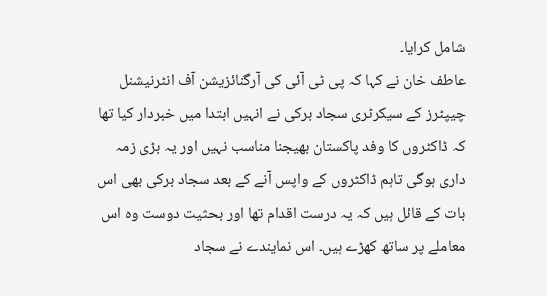شامل کرایا۔
عاطف خان نے کہا کہ پی ٹی آئی کی آرگنائزیشن آف انٹرنیشنل چیپٹرز کے سیکرٹری سجاد برکی نے انہیں ابتدا میں خبردار کیا تھا کہ ڈاکٹروں کا وفد پاکستان بھیجنا مناسب نہیں اور یہ بڑی زمہ داری ہوگی تاہم ڈاکٹروں کے واپس آنے کے بعد سجاد برکی بھی اس بات کے قائل ہیں کہ یہ درست اقدام تھا اور بحثیت دوست وہ اس معاملے پر ساتھ کھڑے ہیں۔ اس نمایندے نے سجاد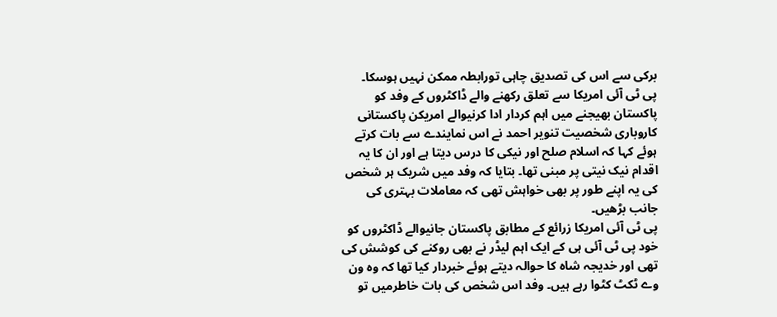برکی سے اس کی تصدیق چاہی تورابطہ ممکن نہیں ہوسکا۔
پی ٹی آئی امریکا سے تعلق رکھنے والے ڈاکٹروں کے وفد کو پاکستان بھیجنے میں اہم کردار ادا کرنیوالے امریکن پاکستانی کاروباری شخصیت تنویر احمد نے اس نمایندے سے بات کرتے ہوئے کہا کہ اسلام صلح اور نیکی کا درس دیتا ہے اور ان کا یہ اقدام نیک نیتی پر مبنی تھا۔ بتایا کہ وفد میں شریک ہر شخص کی یہ اپنے طور پر بھی خواہش تھی کہ معاملات بہتری کی جانب بڑھیں۔
پی ٹی آئی امریکا زرائع کے مطابق پاکستان جانیوالے ڈاکٹروں کو خود پی ٹی آئی ہی کے ایک اہم لیڈر نے بھی روکنے کی کوشش کی تھی اور خدیجہ شاہ کا حوالہ دیتے ہوئے خبردار کیا تھا کہ وہ ون وے ٹکٹ کٹوا رہے ہیں۔ وفد اس شخص کی بات خاطرمیں تو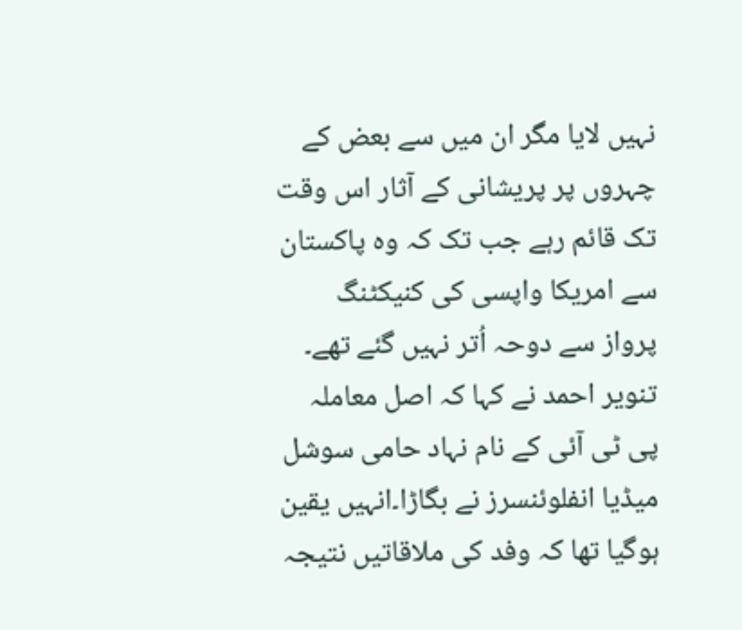نہیں لایا مگر ان میں سے بعض کے چہروں پر پریشانی کے آثار اس وقت تک قائم رہے جب تک کہ وہ پاکستان سے امریکا واپسی کی کنیکٹنگ پرواز سے دوحہ اُتر نہیں گئے تھے۔
تنویر احمد نے کہا کہ اصل معاملہ پی ٹی آئی کے نام نہاد حامی سوشل میڈیا انفلوئنسرز نے بگاڑا۔انہیں یقین ہوگیا تھا کہ وفد کی ملاقاتیں نتیجہ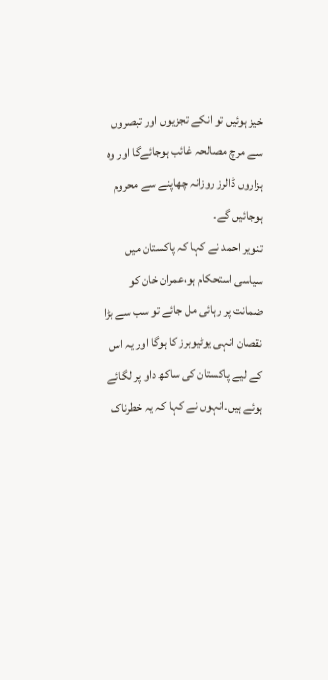خیز ہوئیں تو انکے تجزیوں اور تبصروں سے مرچ مصالحہ غائب ہوجائےگا اور وہ ہزاروں ڈالرز روزانہ چھاپنے سے محروم ہوجائیں گے۔
تنویر احمد نے کہا کہ پاکستان میں سیاسی استحکام ہو،عمران خان کو ضمانت پر رہائی مل جائے تو سب سے بڑا نقصان انہی یوٹیوبرز کا ہوگا اور یہ اس کے لیے پاکستان کی ساکھ داو پر لگائے ہوئے ہیں۔انہوں نے کہا کہ یہ خطرناک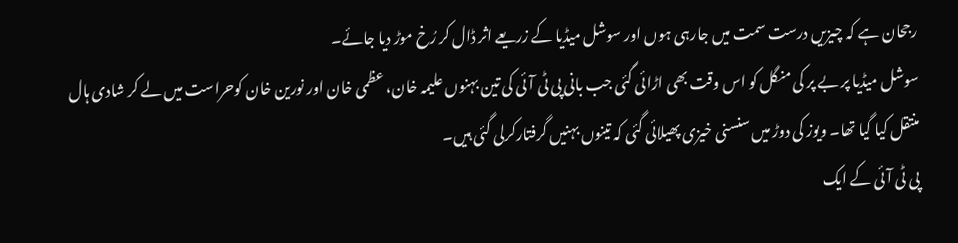رجحان ہے کہ چیزیں درست سمت میں جارہی ہوں اور سوشل میڈیا کے زریعے اثر ڈال کر رُخ موڑ دیا جائے۔
سوشل میڈیا پر بے پر کی منگل کو اس وقت بھی اڑائی گئی جب بانی پی ٹی آئی کی تین بہنوں علیمہ خان، عظمی خان اور نورین خان کوحراست میں لے کر شادی ہال منتقل کیا گیا تھا۔ ویوز کی دوڑ میں سنسنی خیزی پھیلائی گئی کہ تینوں بہنیں گرفتارکرلی گئی ہیں۔
پی ٹی آئی کے ایک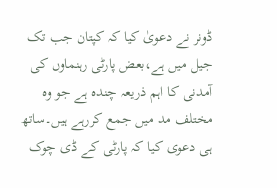ڈونر نے دعویٰ کیا کہ کپتان جب تک جیل میں ہے،بعض پارٹی رہنماوں کی آمدنی کا اہم ذریعہ چندہ ہے جو وہ مختلف مد میں جمع کررہے ہیں۔ساتھ ہی دعوی کیا کہ پارٹی کے ڈی چوک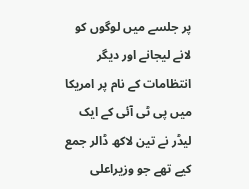پر جلسے میں لوگوں کو لانے لیجانے اور دیگر انتظامات کے نام پر امریکا میں پی ٹی آئی کے ایک لیڈر نے تین لاکھ ڈالر جمع کیے تھے جو وزیراعلی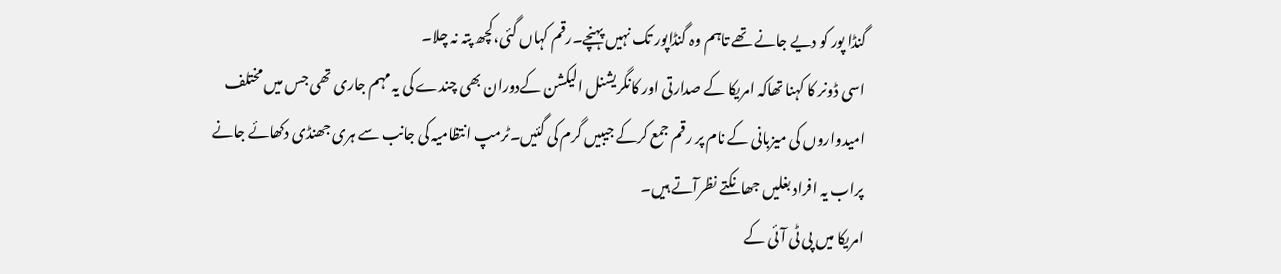گنڈا پور کو دیے جانے تھے تاہم وہ گنڈاپور تک نہیں پہنچے۔رقم کہاں گئی،کچھ پتہ نہ چلا۔
اسی ڈونر کا کہنا تھاکہ امریکا کے صدارتی اور کانگریشنل الیکشن کےدوران بھی چندے کی یہ مہم جاری تھی جس میں مختلف امیدواروں کی میزبانی کے نام پر رقم جمع کرکے جیبیں گرم کی گئیں۔ٹرمپ انتظامیہ کی جانب سے ہری جھنڈی دکھائے جانے پراب یہ افراد بغلیں جھانکتے نظرآتے ہیں۔
امریکا میں پی ٹی آئی کے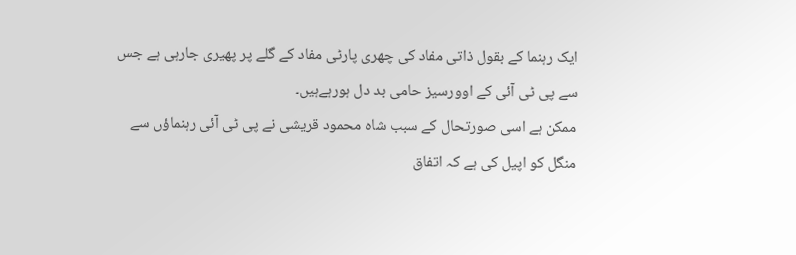ایک رہنما کے بقول ذاتی مفاد کی چھری پارٹی مفاد کے گلے پر پھیری جارہی ہے جس سے پی ٹی آئی کے اوورسیز حامی بد دل ہورہےہیں۔
ممکن ہے اسی صورتحال کے سبب شاہ محمود قریشی نے پی ٹی آئی رہنماؤں سے منگل کو اپیل کی ہے کہ اتفاق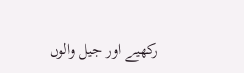رکھیے اور جیل والوں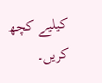کیلیے کچھ کریں۔